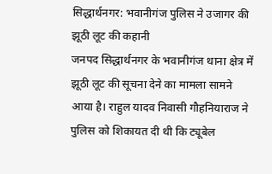सिद्धार्थनगर: भवानीगंज पुलिस ने उजागर की झूठी लूट की कहानी
जनपद सिद्धार्थनगर के भवानीगंज थाना क्षेत्र में झूठी लूट की सूचना देने का मामला सामने आया है। राहुल यादव निवासी गौहनियाराज ने पुलिस को शिकायत दी थी कि ट्यूबेल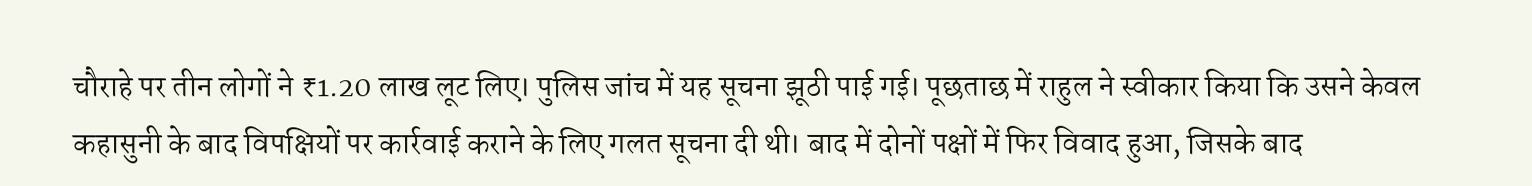चौराहे पर तीन लोगों ने ₹1.20 लाख लूट लिए। पुलिस जांच में यह सूचना झूठी पाई गई। पूछताछ में राहुल ने स्वीकार किया कि उसने केवल कहासुनी के बाद विपक्षियों पर कार्रवाई कराने के लिए गलत सूचना दी थी। बाद में दोनों पक्षों में फिर विवाद हुआ, जिसके बाद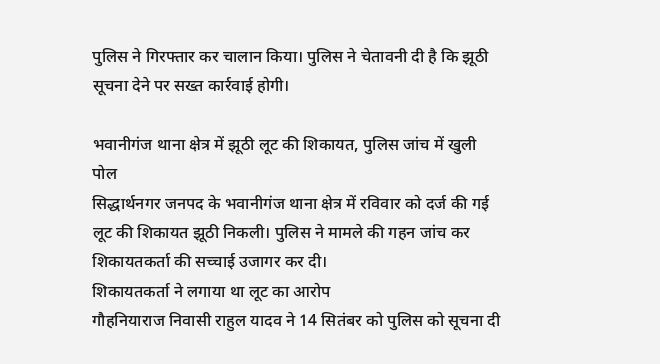पुलिस ने गिरफ्तार कर चालान किया। पुलिस ने चेतावनी दी है कि झूठी सूचना देने पर सख्त कार्रवाई होगी।

भवानीगंज थाना क्षेत्र में झूठी लूट की शिकायत, पुलिस जांच में खुली पोल
सिद्धार्थनगर जनपद के भवानीगंज थाना क्षेत्र में रविवार को दर्ज की गई लूट की शिकायत झूठी निकली। पुलिस ने मामले की गहन जांच कर शिकायतकर्ता की सच्चाई उजागर कर दी।
शिकायतकर्ता ने लगाया था लूट का आरोप
गौहनियाराज निवासी राहुल यादव ने 14 सितंबर को पुलिस को सूचना दी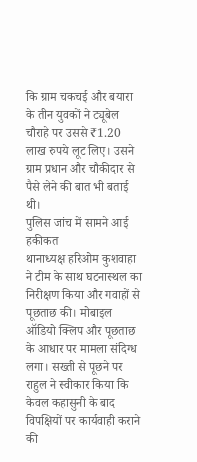कि ग्राम चकचई और बयारा के तीन युवकों ने ट्यूबेल चौराहे पर उससे ₹1.20 लाख रुपये लूट लिए। उसने ग्राम प्रधान और चौकीदार से पैसे लेने की बात भी बताई थी।
पुलिस जांच में सामने आई हकीकत
थानाध्यक्ष हरिओम कुशवाहा ने टीम के साथ घटनास्थल का निरीक्षण किया और गवाहों से पूछताछ की। मोबाइल ऑडियो क्लिप और पूछताछ के आधार पर मामला संदिग्ध लगा। सख्ती से पूछने पर राहुल ने स्वीकार किया कि केवल कहासुनी के बाद विपक्षियों पर कार्यवाही कराने की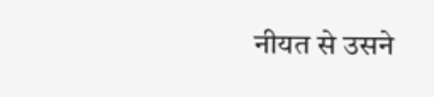नीयत से उसने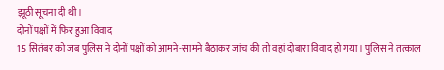झूठी सूचना दी थी।
दोनों पक्षों में फिर हुआ विवाद
15 सितंबर को जब पुलिस ने दोनों पक्षों को आमने-सामने बैठाकर जांच की तो वहां दोबारा विवाद हो गया। पुलिस ने तत्काल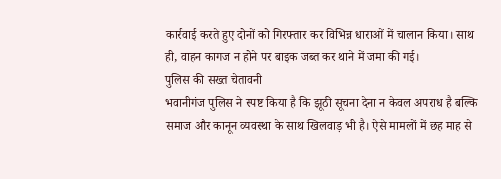कार्रवाई करते हुए दोनों को गिरफ्तार कर विभिन्न धाराओं में चालान किया। साथ ही, वाहन कागज न होने पर बाइक जब्त कर थाने में जमा की गई।
पुलिस की सख्त चेतावनी
भवानीगंज पुलिस ने स्पष्ट किया है कि झूठी सूचना देना न केवल अपराध है बल्कि समाज और कानून व्यवस्था के साथ खिलवाड़ भी है। ऐसे मामलों में छह माह से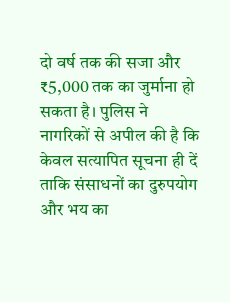दो वर्ष तक की सजा और ₹5,000 तक का जुर्माना हो सकता है। पुलिस ने नागरिकों से अपील की है कि केवल सत्यापित सूचना ही दें ताकि संसाधनों का दुरुपयोग और भय का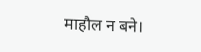माहौल न बने।